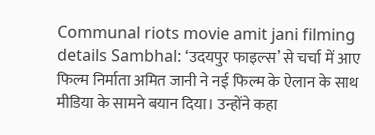Communal riots movie amit jani filming details Sambhal: ‘उदयपुर फाइल्स’ से चर्चा में आए फिल्म निर्माता अमित जानी ने नई फिल्म के ऐलान के साथ मीडिया के सामने बयान दिया। उन्होंने कहा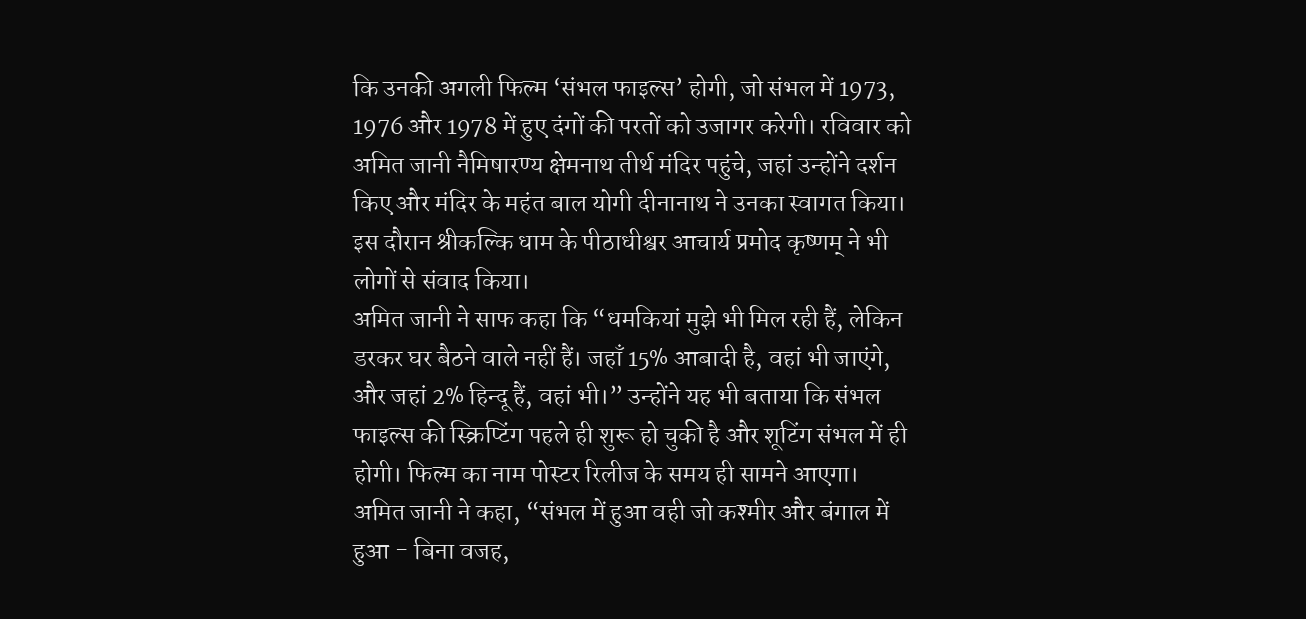कि उनकी अगली फिल्म ‘संभल फाइल्स’ होगी, जो संभल में 1973, 1976 और 1978 में हुए दंगों की परतों को उजागर करेगी। रविवार को अमित जानी नैमिषारण्य क्षेमनाथ तीर्थ मंदिर पहुंचे, जहां उन्होंने दर्शन किए और मंदिर के महंत बाल योगी दीनानाथ ने उनका स्वागत किया। इस दौरान श्रीकल्कि धाम के पीठाधीश्वर आचार्य प्रमोद कृष्णम् ने भी लोगों से संवाद किया।
अमित जानी ने साफ कहा कि “धमकियां मुझे भी मिल रही हैं, लेकिन डरकर घर बैठने वाले नहीं हैं। जहाँ 15% आबादी है, वहां भी जाएंगे, और जहां 2% हिन्दू हैं, वहां भी।” उन्होंने यह भी बताया कि संभल फाइल्स की स्क्रिप्टिंग पहले ही शुरू हो चुकी है और शूटिंग संभल में ही होगी। फिल्म का नाम पोस्टर रिलीज के समय ही सामने आएगा।
अमित जानी ने कहा, “संभल में हुआ वही जो कश्मीर और बंगाल में हुआ - बिना वजह,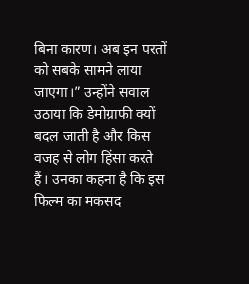बिना कारण। अब इन परतों को सबके सामने लाया जाएगा।” उन्होंने सवाल उठाया कि डेमोग्राफी क्यों बदल जाती है और किस वजह से लोग हिंसा करते हैं। उनका कहना है कि इस फिल्म का मकसद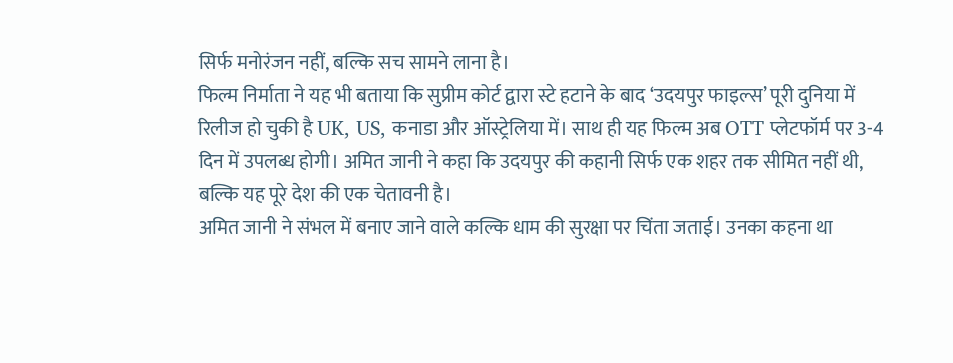सिर्फ मनोरंजन नहीं, बल्कि सच सामने लाना है।
फिल्म निर्माता ने यह भी बताया कि सुप्रीम कोर्ट द्वारा स्टे हटाने के बाद ‘उदयपुर फाइल्स’ पूरी दुनिया में रिलीज हो चुकी है UK, US, कनाडा और ऑस्ट्रेलिया में। साथ ही यह फिल्म अब OTT प्लेटफॉर्म पर 3-4 दिन में उपलब्ध होगी। अमित जानी ने कहा कि उदयपुर की कहानी सिर्फ एक शहर तक सीमित नहीं थी, बल्कि यह पूरे देश की एक चेतावनी है।
अमित जानी ने संभल में बनाए जाने वाले कल्कि धाम की सुरक्षा पर चिंता जताई। उनका कहना था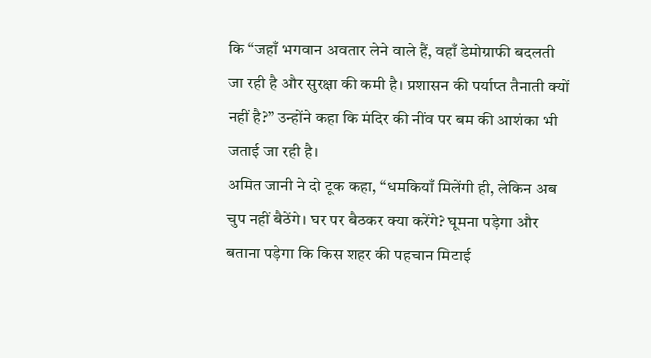कि “जहाँ भगवान अवतार लेने वाले हैं, वहाँ डेमोग्राफी बदलती जा रही है और सुरक्षा की कमी है। प्रशासन की पर्याप्त तैनाती क्यों नहीं है?” उन्होंने कहा कि मंदिर की नींव पर बम की आशंका भी जताई जा रही है।
अमित जानी ने दो टूक कहा, “धमकियाँ मिलेंगी ही, लेकिन अब चुप नहीं बैठेंगे। घर पर बैठकर क्या करेंगे? घूमना पड़ेगा और बताना पड़ेगा कि किस शहर की पहचान मिटाई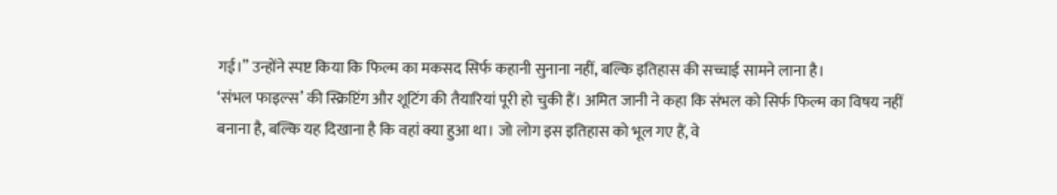गई।” उन्होंने स्पष्ट किया कि फिल्म का मकसद सिर्फ कहानी सुनाना नहीं, बल्कि इतिहास की सच्चाई सामने लाना है।
‘संभल फाइल्स’ की स्क्रिप्टिंग और शूटिंग की तैयारियां पूरी हो चुकी हैं। अमित जानी ने कहा कि संभल को सिर्फ फिल्म का विषय नहीं बनाना है, बल्कि यह दिखाना है कि वहां क्या हुआ था। जो लोग इस इतिहास को भूल गए हैं, वे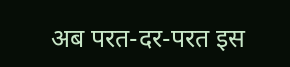अब परत-दर-परत इस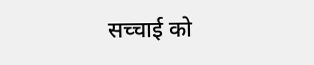सच्चाई को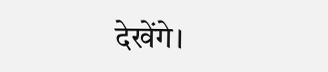देखेंगे।